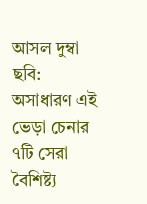আসল দুম্বা ছবি: অসাধারণ এই ভেড়া চেনার ৭টি সেরা বৈশিষ্ট্য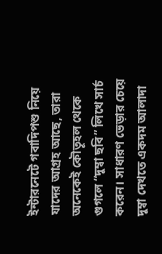ইন্টারনেটে গবাদিপশু নিয়ে যাদের আগ্রহ আছে, তারা অনেকেই কৌতূহল থেকে গুগলে “দুম্বা ছবি” লিখে সার্চ করেন। সাধারণ ভেড়ার চেয়ে দুম্বা দেখতে একদম আলাদা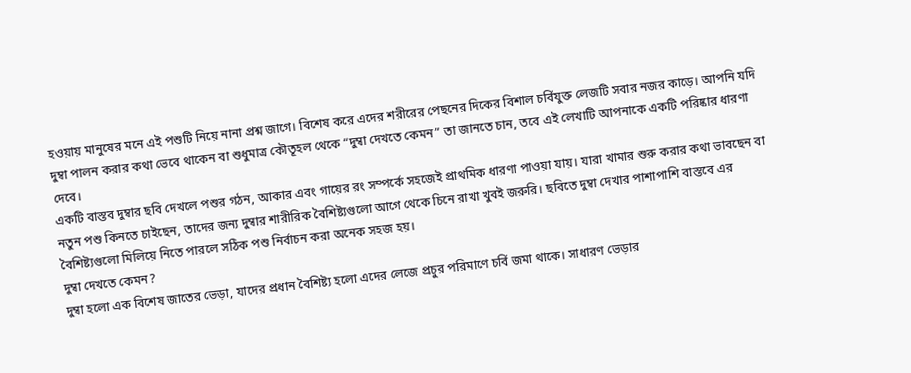হওয়ায় মানুষের মনে এই পশুটি নিয়ে নানা প্রশ্ন জাগে। বিশেষ করে এদের শরীরের পেছনের দিকের বিশাল চর্বিযুক্ত লেজটি সবার নজর কাড়ে। আপনি যদি দুম্বা পালন করার কথা ভেবে থাকেন বা শুধুমাত্র কৌতূহল থেকে “দুম্বা দেখতে কেমন” তা জানতে চান, তবে এই লেখাটি আপনাকে একটি পরিষ্কার ধারণা দেবে।
একটি বাস্তব দুম্বার ছবি দেখলে পশুর গঠন, আকার এবং গায়ের রং সম্পর্কে সহজেই প্রাথমিক ধারণা পাওয়া যায়। যারা খামার শুরু করার কথা ভাবছেন বা নতুন পশু কিনতে চাইছেন, তাদের জন্য দুম্বার শারীরিক বৈশিষ্ট্যগুলো আগে থেকে চিনে রাখা খুবই জরুরি। ছবিতে দুম্বা দেখার পাশাপাশি বাস্তবে এর বৈশিষ্ট্যগুলো মিলিয়ে নিতে পারলে সঠিক পশু নির্বাচন করা অনেক সহজ হয়।
দুম্বা দেখতে কেমন?
দুম্বা হলো এক বিশেষ জাতের ভেড়া, যাদের প্রধান বৈশিষ্ট্য হলো এদের লেজে প্রচুর পরিমাণে চর্বি জমা থাকে। সাধারণ ভেড়ার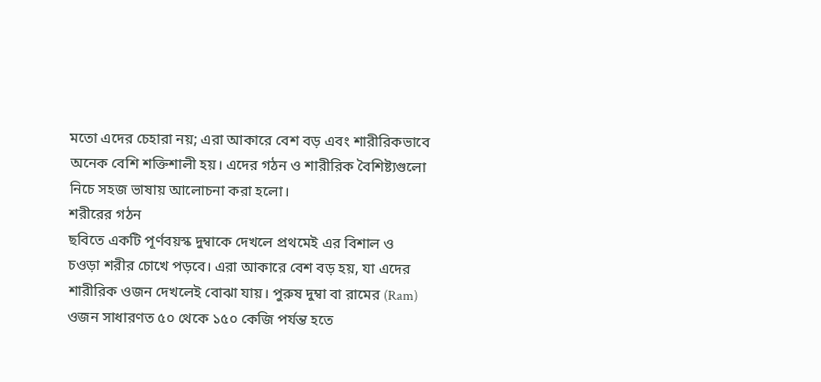মতো এদের চেহারা নয়; এরা আকারে বেশ বড় এবং শারীরিকভাবে অনেক বেশি শক্তিশালী হয়। এদের গঠন ও শারীরিক বৈশিষ্ট্যগুলো নিচে সহজ ভাষায় আলোচনা করা হলো।
শরীরের গঠন
ছবিতে একটি পূর্ণবয়স্ক দুম্বাকে দেখলে প্রথমেই এর বিশাল ও চওড়া শরীর চোখে পড়বে। এরা আকারে বেশ বড় হয়, যা এদের শারীরিক ওজন দেখলেই বোঝা যায়। পুরুষ দুম্বা বা রামের (Ram) ওজন সাধারণত ৫০ থেকে ১৫০ কেজি পর্যন্ত হতে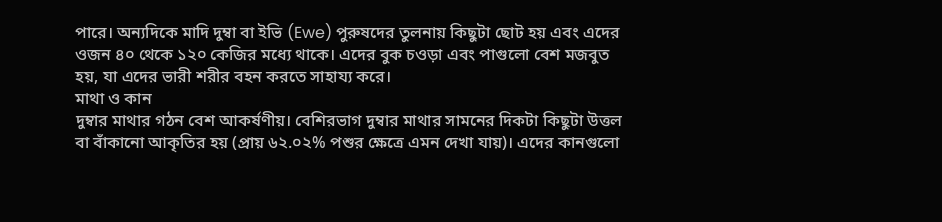পারে। অন্যদিকে মাদি দুম্বা বা ইভি (Ewe) পুরুষদের তুলনায় কিছুটা ছোট হয় এবং এদের ওজন ৪০ থেকে ১২০ কেজির মধ্যে থাকে। এদের বুক চওড়া এবং পাগুলো বেশ মজবুত হয়, যা এদের ভারী শরীর বহন করতে সাহায্য করে।
মাথা ও কান
দুম্বার মাথার গঠন বেশ আকর্ষণীয়। বেশিরভাগ দুম্বার মাথার সামনের দিকটা কিছুটা উত্তল বা বাঁকানো আকৃতির হয় (প্রায় ৬২.০২% পশুর ক্ষেত্রে এমন দেখা যায়)। এদের কানগুলো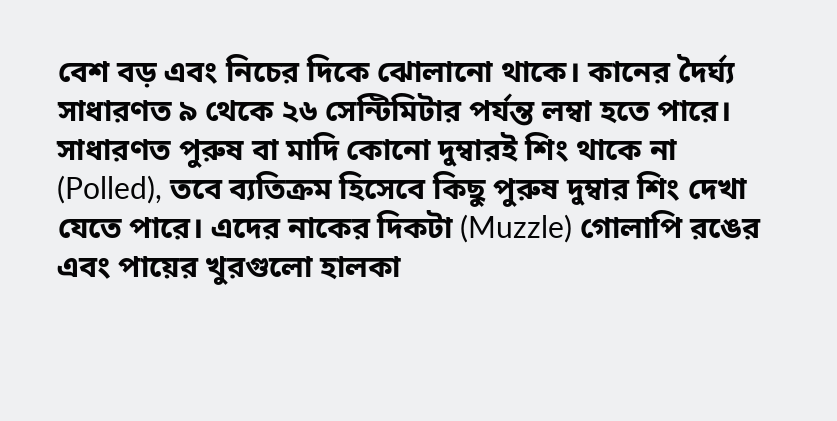বেশ বড় এবং নিচের দিকে ঝোলানো থাকে। কানের দৈর্ঘ্য সাধারণত ৯ থেকে ২৬ সেন্টিমিটার পর্যন্ত লম্বা হতে পারে। সাধারণত পুরুষ বা মাদি কোনো দুম্বারই শিং থাকে না (Polled), তবে ব্যতিক্রম হিসেবে কিছু পুরুষ দুম্বার শিং দেখা যেতে পারে। এদের নাকের দিকটা (Muzzle) গোলাপি রঙের এবং পায়ের খুরগুলো হালকা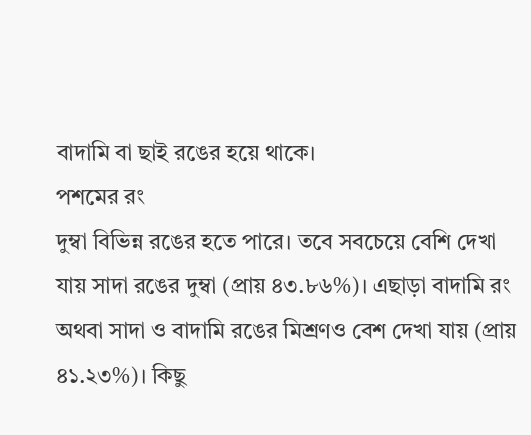বাদামি বা ছাই রঙের হয়ে থাকে।
পশমের রং
দুম্বা বিভিন্ন রঙের হতে পারে। তবে সবচেয়ে বেশি দেখা যায় সাদা রঙের দুম্বা (প্রায় ৪৩.৮৬%)। এছাড়া বাদামি রং অথবা সাদা ও বাদামি রঙের মিশ্রণও বেশ দেখা যায় (প্রায় ৪১.২৩%)। কিছু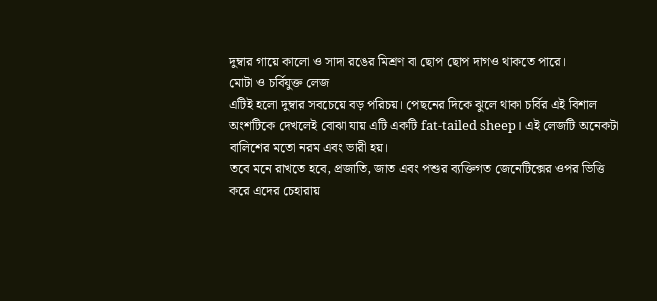দুম্বার গায়ে কালো ও সাদা রঙের মিশ্রণ বা ছোপ ছোপ দাগও থাকতে পারে।
মোটা ও চর্বিযুক্ত লেজ
এটিই হলো দুম্বার সবচেয়ে বড় পরিচয়। পেছনের দিকে ঝুলে থাকা চর্বির এই বিশাল অংশটিকে দেখলেই বোঝা যায় এটি একটি fat-tailed sheep। এই লেজটি অনেকটা বালিশের মতো নরম এবং ভারী হয়।
তবে মনে রাখতে হবে, প্রজাতি, জাত এবং পশুর ব্যক্তিগত জেনেটিক্সের ওপর ভিত্তি করে এদের চেহারায়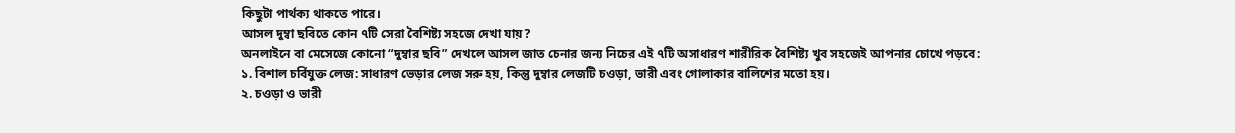কিছুটা পার্থক্য থাকতে পারে।
আসল দুম্বা ছবিতে কোন ৭টি সেরা বৈশিষ্ট্য সহজে দেখা যায়?
অনলাইনে বা মেসেজে কোনো “দুম্বার ছবি” দেখলে আসল জাত চেনার জন্য নিচের এই ৭টি অসাধারণ শারীরিক বৈশিষ্ট্য খুব সহজেই আপনার চোখে পড়বে:
১. বিশাল চর্বিযুক্ত লেজ: সাধারণ ভেড়ার লেজ সরু হয়, কিন্তু দুম্বার লেজটি চওড়া, ভারী এবং গোলাকার বালিশের মতো হয়।
২. চওড়া ও ভারী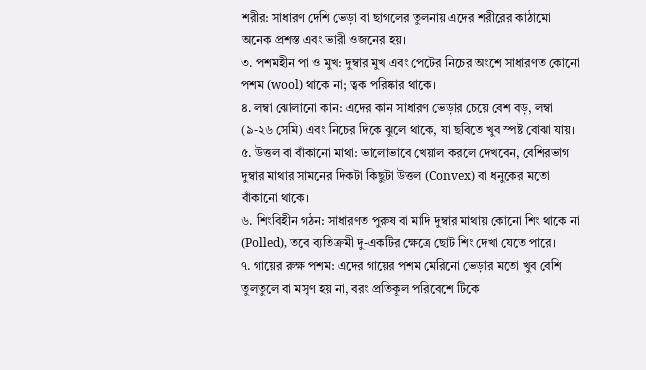শরীর: সাধারণ দেশি ভেড়া বা ছাগলের তুলনায় এদের শরীরের কাঠামো অনেক প্রশস্ত এবং ভারী ওজনের হয়।
৩. পশমহীন পা ও মুখ: দুম্বার মুখ এবং পেটের নিচের অংশে সাধারণত কোনো পশম (wool) থাকে না; ত্বক পরিষ্কার থাকে।
৪. লম্বা ঝোলানো কান: এদের কান সাধারণ ভেড়ার চেয়ে বেশ বড়, লম্বা (৯-২৬ সেমি) এবং নিচের দিকে ঝুলে থাকে, যা ছবিতে খুব স্পষ্ট বোঝা যায়।
৫. উত্তল বা বাঁকানো মাথা: ভালোভাবে খেয়াল করলে দেখবেন, বেশিরভাগ দুম্বার মাথার সামনের দিকটা কিছুটা উত্তল (Convex) বা ধনুকের মতো বাঁকানো থাকে।
৬. শিংবিহীন গঠন: সাধারণত পুরুষ বা মাদি দুম্বার মাথায় কোনো শিং থাকে না (Polled), তবে ব্যতিক্রমী দু-একটির ক্ষেত্রে ছোট শিং দেখা যেতে পারে।
৭. গায়ের রুক্ষ পশম: এদের গায়ের পশম মেরিনো ভেড়ার মতো খুব বেশি তুলতুলে বা মসৃণ হয় না, বরং প্রতিকূল পরিবেশে টিকে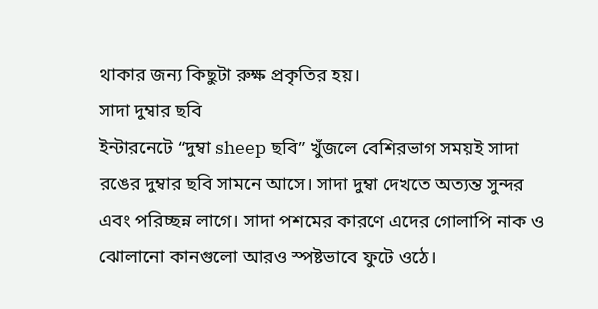থাকার জন্য কিছুটা রুক্ষ প্রকৃতির হয়।
সাদা দুম্বার ছবি
ইন্টারনেটে “দুম্বা sheep ছবি” খুঁজলে বেশিরভাগ সময়ই সাদা রঙের দুম্বার ছবি সামনে আসে। সাদা দুম্বা দেখতে অত্যন্ত সুন্দর এবং পরিচ্ছন্ন লাগে। সাদা পশমের কারণে এদের গোলাপি নাক ও ঝোলানো কানগুলো আরও স্পষ্টভাবে ফুটে ওঠে।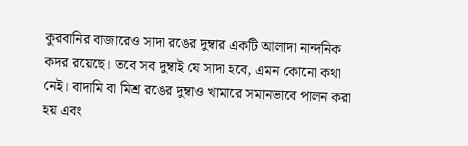কুরবানির বাজারেও সাদা রঙের দুম্বার একটি আলাদা নান্দনিক কদর রয়েছে। তবে সব দুম্বাই যে সাদা হবে, এমন কোনো কথা নেই। বাদামি বা মিশ্র রঙের দুম্বাও খামারে সমানভাবে পালন করা হয় এবং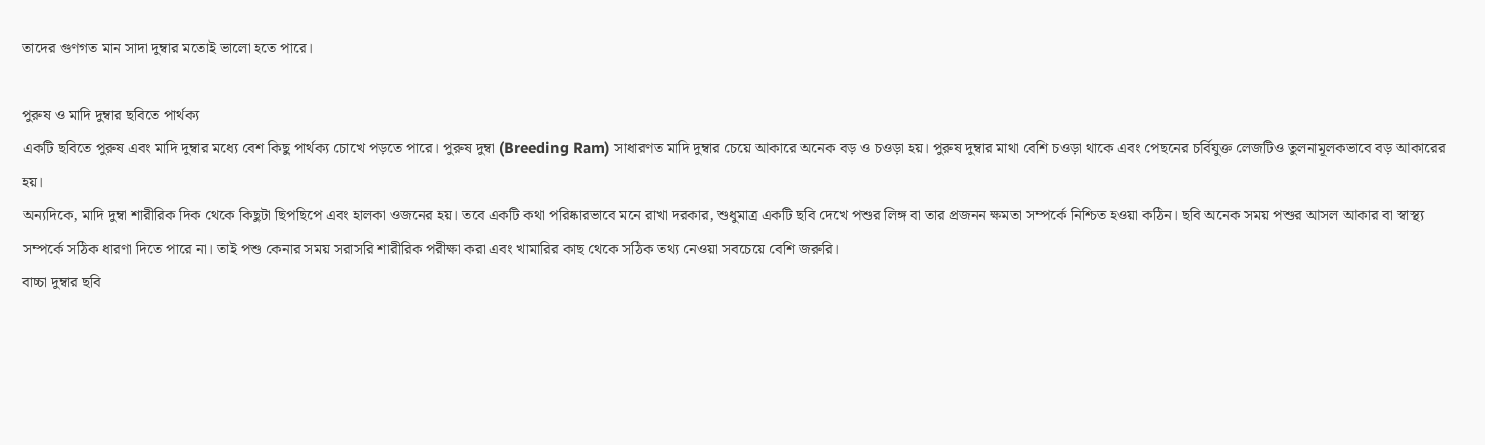তাদের গুণগত মান সাদা দুম্বার মতোই ভালো হতে পারে।

পুরুষ ও মাদি দুম্বার ছবিতে পার্থক্য
একটি ছবিতে পুরুষ এবং মাদি দুম্বার মধ্যে বেশ কিছু পার্থক্য চোখে পড়তে পারে। পুরুষ দুম্বা (Breeding Ram) সাধারণত মাদি দুম্বার চেয়ে আকারে অনেক বড় ও চওড়া হয়। পুরুষ দুম্বার মাথা বেশি চওড়া থাকে এবং পেছনের চর্বিযুক্ত লেজটিও তুলনামূলকভাবে বড় আকারের হয়।
অন্যদিকে, মাদি দুম্বা শারীরিক দিক থেকে কিছুটা ছিপছিপে এবং হালকা ওজনের হয়। তবে একটি কথা পরিষ্কারভাবে মনে রাখা দরকার, শুধুমাত্র একটি ছবি দেখে পশুর লিঙ্গ বা তার প্রজনন ক্ষমতা সম্পর্কে নিশ্চিত হওয়া কঠিন। ছবি অনেক সময় পশুর আসল আকার বা স্বাস্থ্য সম্পর্কে সঠিক ধারণা দিতে পারে না। তাই পশু কেনার সময় সরাসরি শারীরিক পরীক্ষা করা এবং খামারির কাছ থেকে সঠিক তথ্য নেওয়া সবচেয়ে বেশি জরুরি।
বাচ্চা দুম্বার ছবি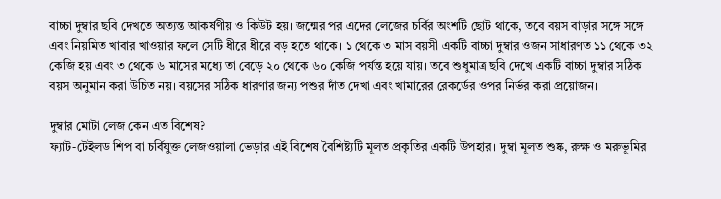বাচ্চা দুম্বার ছবি দেখতে অত্যন্ত আকর্ষণীয় ও কিউট হয়। জন্মের পর এদের লেজের চর্বির অংশটি ছোট থাকে, তবে বয়স বাড়ার সঙ্গে সঙ্গে এবং নিয়মিত খাবার খাওয়ার ফলে সেটি ধীরে ধীরে বড় হতে থাকে। ১ থেকে ৩ মাস বয়সী একটি বাচ্চা দুম্বার ওজন সাধারণত ১১ থেকে ৩২ কেজি হয় এবং ৩ থেকে ৬ মাসের মধ্যে তা বেড়ে ২০ থেকে ৬০ কেজি পর্যন্ত হয়ে যায়। তবে শুধুমাত্র ছবি দেখে একটি বাচ্চা দুম্বার সঠিক বয়স অনুমান করা উচিত নয়। বয়সের সঠিক ধারণার জন্য পশুর দাঁত দেখা এবং খামারের রেকর্ডের ওপর নির্ভর করা প্রয়োজন।

দুম্বার মোটা লেজ কেন এত বিশেষ?
ফ্যাট-টেইলড শিপ বা চর্বিযুক্ত লেজওয়ালা ভেড়ার এই বিশেষ বৈশিষ্ট্যটি মূলত প্রকৃতির একটি উপহার। দুম্বা মূলত শুষ্ক, রুক্ষ ও মরুভূমির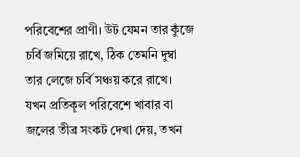পরিবেশের প্রাণী। উট যেমন তার কুঁজে চর্বি জমিয়ে রাখে, ঠিক তেমনি দুম্বা তার লেজে চর্বি সঞ্চয় করে রাখে। যখন প্রতিকূল পরিবেশে খাবার বা জলের তীব্র সংকট দেখা দেয়, তখন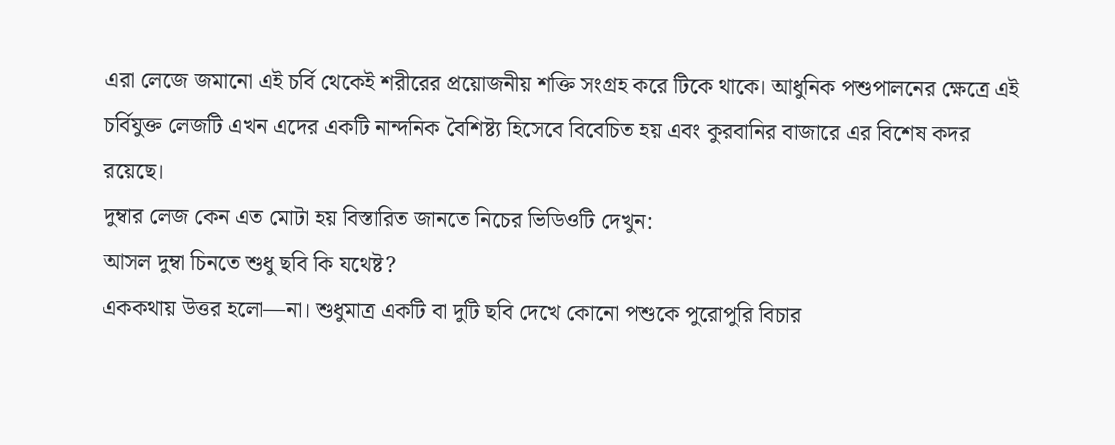এরা লেজে জমানো এই চর্বি থেকেই শরীরের প্রয়োজনীয় শক্তি সংগ্রহ করে টিকে থাকে। আধুনিক পশুপালনের ক্ষেত্রে এই চর্বিযুক্ত লেজটি এখন এদের একটি নান্দনিক বৈশিষ্ট্য হিসেবে বিবেচিত হয় এবং কুরবানির বাজারে এর বিশেষ কদর রয়েছে।
দুম্বার লেজ কেন এত মোটা হয় বিস্তারিত জানতে নিচের ভিডিওটি দেখুন:
আসল দুম্বা চিনতে শুধু ছবি কি যথেষ্ট?
এককথায় উত্তর হলো—না। শুধুমাত্র একটি বা দুটি ছবি দেখে কোনো পশুকে পুরোপুরি বিচার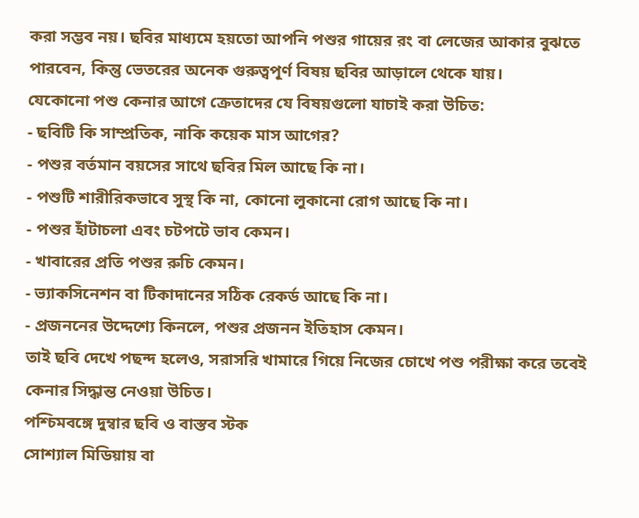করা সম্ভব নয়। ছবির মাধ্যমে হয়তো আপনি পশুর গায়ের রং বা লেজের আকার বুঝতে পারবেন, কিন্তু ভেতরের অনেক গুরুত্বপূর্ণ বিষয় ছবির আড়ালে থেকে যায়।
যেকোনো পশু কেনার আগে ক্রেতাদের যে বিষয়গুলো যাচাই করা উচিত:
- ছবিটি কি সাম্প্রতিক, নাকি কয়েক মাস আগের?
- পশুর বর্তমান বয়সের সাথে ছবির মিল আছে কি না।
- পশুটি শারীরিকভাবে সুস্থ কি না, কোনো লুকানো রোগ আছে কি না।
- পশুর হাঁটাচলা এবং চটপটে ভাব কেমন।
- খাবারের প্রতি পশুর রুচি কেমন।
- ভ্যাকসিনেশন বা টিকাদানের সঠিক রেকর্ড আছে কি না।
- প্রজননের উদ্দেশ্যে কিনলে, পশুর প্রজনন ইতিহাস কেমন।
তাই ছবি দেখে পছন্দ হলেও, সরাসরি খামারে গিয়ে নিজের চোখে পশু পরীক্ষা করে তবেই কেনার সিদ্ধান্ত নেওয়া উচিত।
পশ্চিমবঙ্গে দুম্বার ছবি ও বাস্তব স্টক
সোশ্যাল মিডিয়ায় বা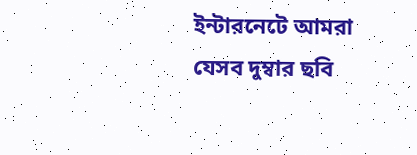ইন্টারনেটে আমরা যেসব দুম্বার ছবি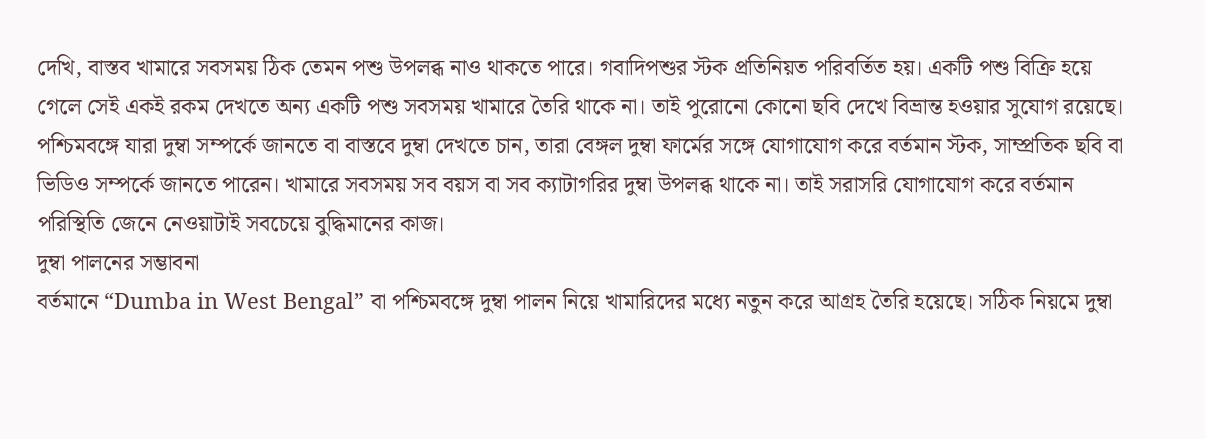দেখি, বাস্তব খামারে সবসময় ঠিক তেমন পশু উপলব্ধ নাও থাকতে পারে। গবাদিপশুর স্টক প্রতিনিয়ত পরিবর্তিত হয়। একটি পশু বিক্রি হয়ে গেলে সেই একই রকম দেখতে অন্য একটি পশু সবসময় খামারে তৈরি থাকে না। তাই পুরোনো কোনো ছবি দেখে বিভ্রান্ত হওয়ার সুযোগ রয়েছে।
পশ্চিমবঙ্গে যারা দুম্বা সম্পর্কে জানতে বা বাস্তবে দুম্বা দেখতে চান, তারা বেঙ্গল দুম্বা ফার্মের সঙ্গে যোগাযোগ করে বর্তমান স্টক, সাম্প্রতিক ছবি বা ভিডিও সম্পর্কে জানতে পারেন। খামারে সবসময় সব বয়স বা সব ক্যাটাগরির দুম্বা উপলব্ধ থাকে না। তাই সরাসরি যোগাযোগ করে বর্তমান পরিস্থিতি জেনে নেওয়াটাই সবচেয়ে বুদ্ধিমানের কাজ।
দুম্বা পালনের সম্ভাবনা
বর্তমানে “Dumba in West Bengal” বা পশ্চিমবঙ্গে দুম্বা পালন নিয়ে খামারিদের মধ্যে নতুন করে আগ্রহ তৈরি হয়েছে। সঠিক নিয়মে দুম্বা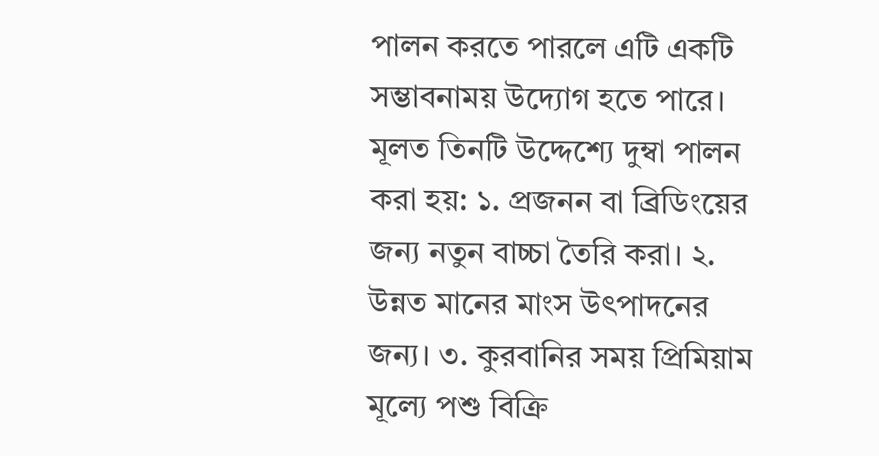পালন করতে পারলে এটি একটি সম্ভাবনাময় উদ্যোগ হতে পারে। মূলত তিনটি উদ্দেশ্যে দুম্বা পালন করা হয়: ১. প্রজনন বা ব্রিডিংয়ের জন্য নতুন বাচ্চা তৈরি করা। ২. উন্নত মানের মাংস উৎপাদনের জন্য। ৩. কুরবানির সময় প্রিমিয়াম মূল্যে পশু বিক্রি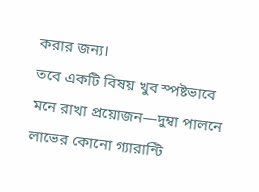করার জন্য।
তবে একটি বিষয় খুব স্পষ্টভাবে মনে রাখা প্রয়োজন—দুম্বা পালনে লাভের কোনো গ্যারান্টি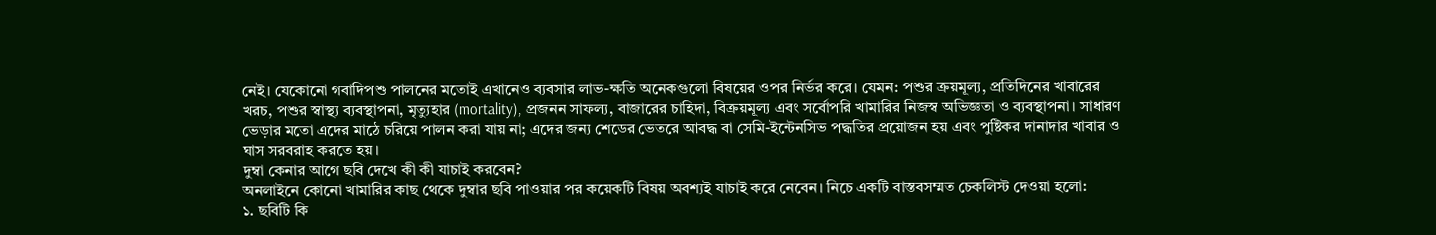নেই। যেকোনো গবাদিপশু পালনের মতোই এখানেও ব্যবসার লাভ-ক্ষতি অনেকগুলো বিষয়ের ওপর নির্ভর করে। যেমন: পশুর ক্রয়মূল্য, প্রতিদিনের খাবারের খরচ, পশুর স্বাস্থ্য ব্যবস্থাপনা, মৃত্যুহার (mortality), প্রজনন সাফল্য, বাজারের চাহিদা, বিক্রয়মূল্য এবং সর্বোপরি খামারির নিজস্ব অভিজ্ঞতা ও ব্যবস্থাপনা। সাধারণ ভেড়ার মতো এদের মাঠে চরিয়ে পালন করা যায় না; এদের জন্য শেডের ভেতরে আবদ্ধ বা সেমি-ইন্টেনসিভ পদ্ধতির প্রয়োজন হয় এবং পুষ্টিকর দানাদার খাবার ও ঘাস সরবরাহ করতে হয়।
দুম্বা কেনার আগে ছবি দেখে কী কী যাচাই করবেন?
অনলাইনে কোনো খামারির কাছ থেকে দুম্বার ছবি পাওয়ার পর কয়েকটি বিষয় অবশ্যই যাচাই করে নেবেন। নিচে একটি বাস্তবসম্মত চেকলিস্ট দেওয়া হলো:
১. ছবিটি কি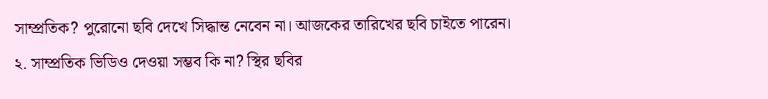সাম্প্রতিক? পুরোনো ছবি দেখে সিদ্ধান্ত নেবেন না। আজকের তারিখের ছবি চাইতে পারেন।
২. সাম্প্রতিক ভিডিও দেওয়া সম্ভব কি না? স্থির ছবির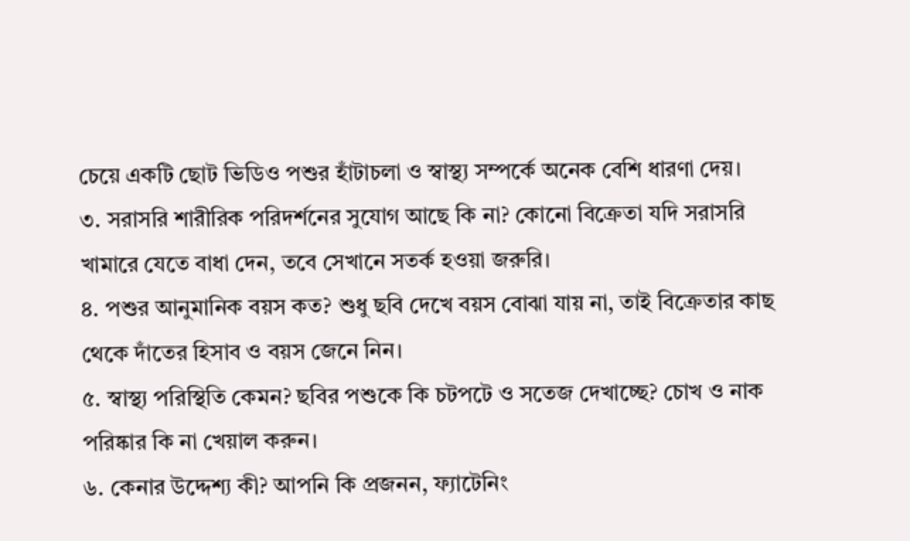চেয়ে একটি ছোট ভিডিও পশুর হাঁটাচলা ও স্বাস্থ্য সম্পর্কে অনেক বেশি ধারণা দেয়।
৩. সরাসরি শারীরিক পরিদর্শনের সুযোগ আছে কি না? কোনো বিক্রেতা যদি সরাসরি খামারে যেতে বাধা দেন, তবে সেখানে সতর্ক হওয়া জরুরি।
৪. পশুর আনুমানিক বয়স কত? শুধু ছবি দেখে বয়স বোঝা যায় না, তাই বিক্রেতার কাছ থেকে দাঁতের হিসাব ও বয়স জেনে নিন।
৫. স্বাস্থ্য পরিস্থিতি কেমন? ছবির পশুকে কি চটপটে ও সতেজ দেখাচ্ছে? চোখ ও নাক পরিষ্কার কি না খেয়াল করুন।
৬. কেনার উদ্দেশ্য কী? আপনি কি প্রজনন, ফ্যাটেনিং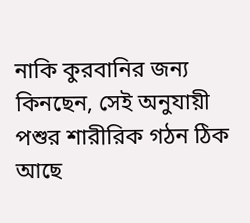নাকি কুরবানির জন্য কিনছেন, সেই অনুযায়ী পশুর শারীরিক গঠন ঠিক আছে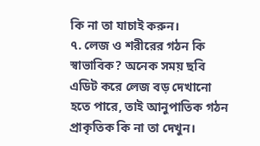কি না তা যাচাই করুন।
৭. লেজ ও শরীরের গঠন কি স্বাভাবিক? অনেক সময় ছবি এডিট করে লেজ বড় দেখানো হতে পারে, তাই আনুপাতিক গঠন প্রাকৃতিক কি না তা দেখুন।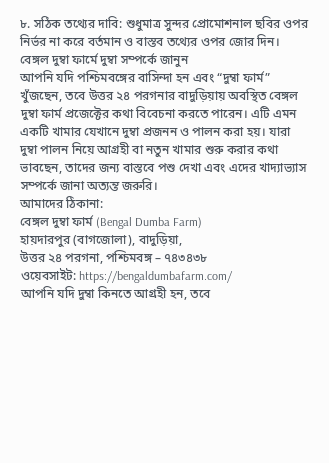৮. সঠিক তথ্যের দাবি: শুধুমাত্র সুন্দর প্রোমোশনাল ছবির ওপর নির্ভর না করে বর্তমান ও বাস্তব তথ্যের ওপর জোর দিন।
বেঙ্গল দুম্বা ফার্মে দুম্বা সম্পর্কে জানুন
আপনি যদি পশ্চিমবঙ্গের বাসিন্দা হন এবং “দুম্বা ফার্ম” খুঁজছেন, তবে উত্তর ২৪ পরগনার বাদুড়িয়ায় অবস্থিত বেঙ্গল দুম্বা ফার্ম প্রজেক্টের কথা বিবেচনা করতে পারেন। এটি এমন একটি খামার যেখানে দুম্বা প্রজনন ও পালন করা হয়। যারা দুম্বা পালন নিয়ে আগ্রহী বা নতুন খামার শুরু করার কথা ভাবছেন, তাদের জন্য বাস্তবে পশু দেখা এবং এদের খাদ্যাভ্যাস সম্পর্কে জানা অত্যন্ত জরুরি।
আমাদের ঠিকানা:
বেঙ্গল দুম্বা ফার্ম (Bengal Dumba Farm)
হায়দারপুর (বাগজোলা), বাদুড়িয়া,
উত্তর ২৪ পরগনা, পশ্চিমবঙ্গ – ৭৪৩৪৩৮
ওয়েবসাইট: https://bengaldumbafarm.com/
আপনি যদি দুম্বা কিনতে আগ্রহী হন, তবে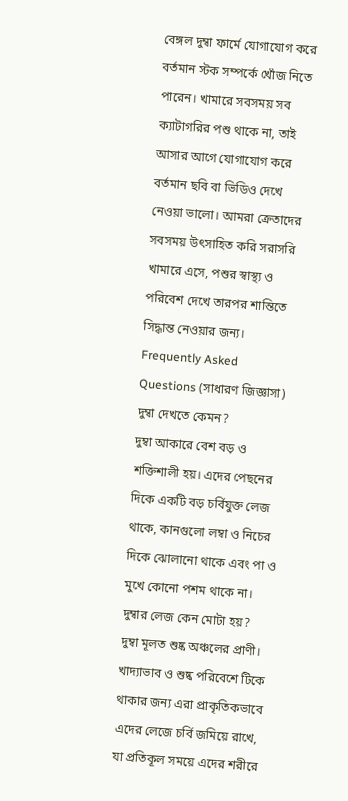বেঙ্গল দুম্বা ফার্মে যোগাযোগ করে বর্তমান স্টক সম্পর্কে খোঁজ নিতে পারেন। খামারে সবসময় সব ক্যাটাগরির পশু থাকে না, তাই আসার আগে যোগাযোগ করে বর্তমান ছবি বা ভিডিও দেখে নেওয়া ভালো। আমরা ক্রেতাদের সবসময় উৎসাহিত করি সরাসরি খামারে এসে, পশুর স্বাস্থ্য ও পরিবেশ দেখে তারপর শান্তিতে সিদ্ধান্ত নেওয়ার জন্য।
Frequently Asked Questions (সাধারণ জিজ্ঞাসা)
দুম্বা দেখতে কেমন?
দুম্বা আকারে বেশ বড় ও শক্তিশালী হয়। এদের পেছনের দিকে একটি বড় চর্বিযুক্ত লেজ থাকে, কানগুলো লম্বা ও নিচের দিকে ঝোলানো থাকে এবং পা ও মুখে কোনো পশম থাকে না।
দুম্বার লেজ কেন মোটা হয়?
দুম্বা মূলত শুষ্ক অঞ্চলের প্রাণী। খাদ্যাভাব ও শুষ্ক পরিবেশে টিকে থাকার জন্য এরা প্রাকৃতিকভাবে এদের লেজে চর্বি জমিয়ে রাখে, যা প্রতিকূল সময়ে এদের শরীরে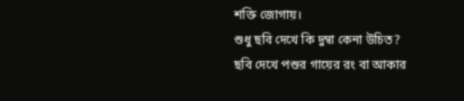শক্তি জোগায়।
শুধু ছবি দেখে কি দুম্বা কেনা উচিত?
ছবি দেখে পশুর গায়ের রং বা আকার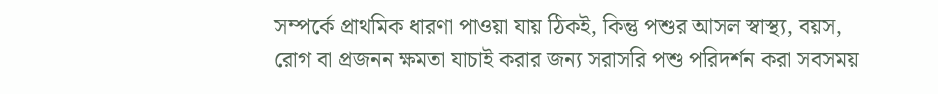সম্পর্কে প্রাথমিক ধারণা পাওয়া যায় ঠিকই, কিন্তু পশুর আসল স্বাস্থ্য, বয়স, রোগ বা প্রজনন ক্ষমতা যাচাই করার জন্য সরাসরি পশু পরিদর্শন করা সবসময়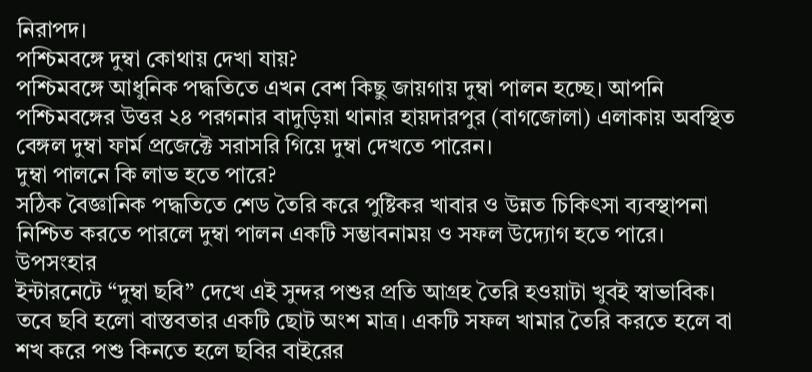নিরাপদ।
পশ্চিমবঙ্গে দুম্বা কোথায় দেখা যায়?
পশ্চিমবঙ্গে আধুনিক পদ্ধতিতে এখন বেশ কিছু জায়গায় দুম্বা পালন হচ্ছে। আপনি পশ্চিমবঙ্গের উত্তর ২৪ পরগনার বাদুড়িয়া থানার হায়দারপুর (বাগজোলা) এলাকায় অবস্থিত বেঙ্গল দুম্বা ফার্ম প্রজেক্টে সরাসরি গিয়ে দুম্বা দেখতে পারেন।
দুম্বা পালনে কি লাভ হতে পারে?
সঠিক বৈজ্ঞানিক পদ্ধতিতে শেড তৈরি করে পুষ্টিকর খাবার ও উন্নত চিকিৎসা ব্যবস্থাপনা নিশ্চিত করতে পারলে দুম্বা পালন একটি সম্ভাবনাময় ও সফল উদ্যোগ হতে পারে।
উপসংহার
ইন্টারনেটে “দুম্বা ছবি” দেখে এই সুন্দর পশুর প্রতি আগ্রহ তৈরি হওয়াটা খুবই স্বাভাবিক। তবে ছবি হলো বাস্তবতার একটি ছোট অংশ মাত্র। একটি সফল খামার তৈরি করতে হলে বা শখ করে পশু কিনতে হলে ছবির বাইরের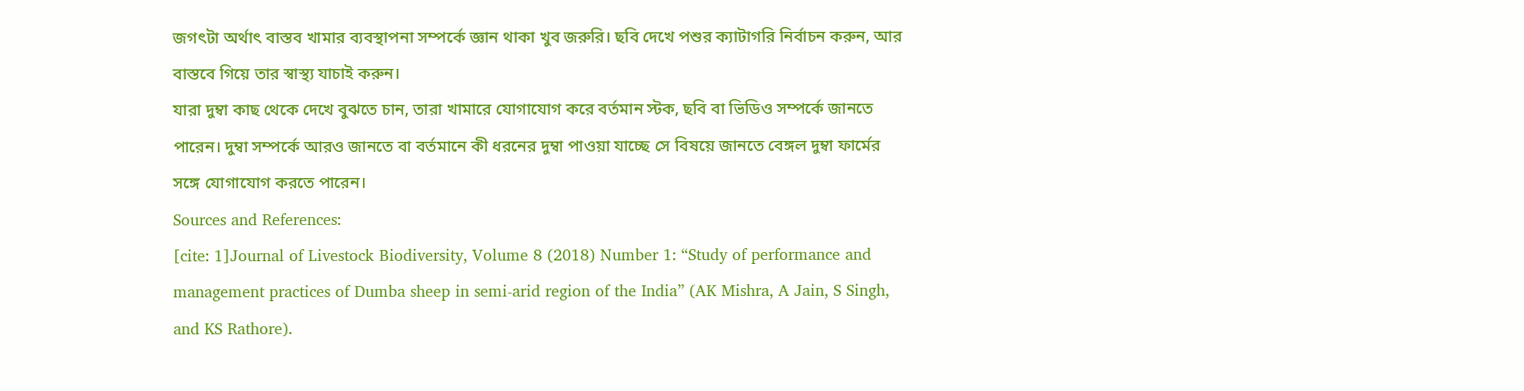জগৎটা অর্থাৎ বাস্তব খামার ব্যবস্থাপনা সম্পর্কে জ্ঞান থাকা খুব জরুরি। ছবি দেখে পশুর ক্যাটাগরি নির্বাচন করুন, আর বাস্তবে গিয়ে তার স্বাস্থ্য যাচাই করুন।
যারা দুম্বা কাছ থেকে দেখে বুঝতে চান, তারা খামারে যোগাযোগ করে বর্তমান স্টক, ছবি বা ভিডিও সম্পর্কে জানতে পারেন। দুম্বা সম্পর্কে আরও জানতে বা বর্তমানে কী ধরনের দুম্বা পাওয়া যাচ্ছে সে বিষয়ে জানতে বেঙ্গল দুম্বা ফার্মের সঙ্গে যোগাযোগ করতে পারেন।
Sources and References:
[cite: 1]Journal of Livestock Biodiversity, Volume 8 (2018) Number 1: “Study of performance and management practices of Dumba sheep in semi-arid region of the India” (AK Mishra, A Jain, S Singh, and KS Rathore).